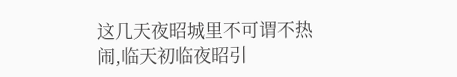这几天夜昭城里不可谓不热闹,临天初临夜昭引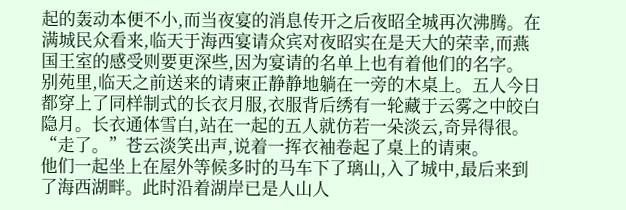起的轰动本便不小,而当夜宴的消息传开之后夜昭全城再次沸腾。在满城民众看来,临天于海西宴请众宾对夜昭实在是天大的荣幸,而燕国王室的感受则要更深些,因为宴请的名单上也有着他们的名字。
别苑里,临天之前送来的请柬正静静地躺在一旁的木桌上。五人今日都穿上了同样制式的长衣月服,衣服背后绣有一轮藏于云雾之中皎白隐月。长衣通体雪白,站在一起的五人就仿若一朵淡云,奇异得很。
“走了。”苍云淡笑出声,说着一挥衣袖卷起了桌上的请柬。
他们一起坐上在屋外等候多时的马车下了璃山,入了城中,最后来到了海西湖畔。此时沿着湖岸已是人山人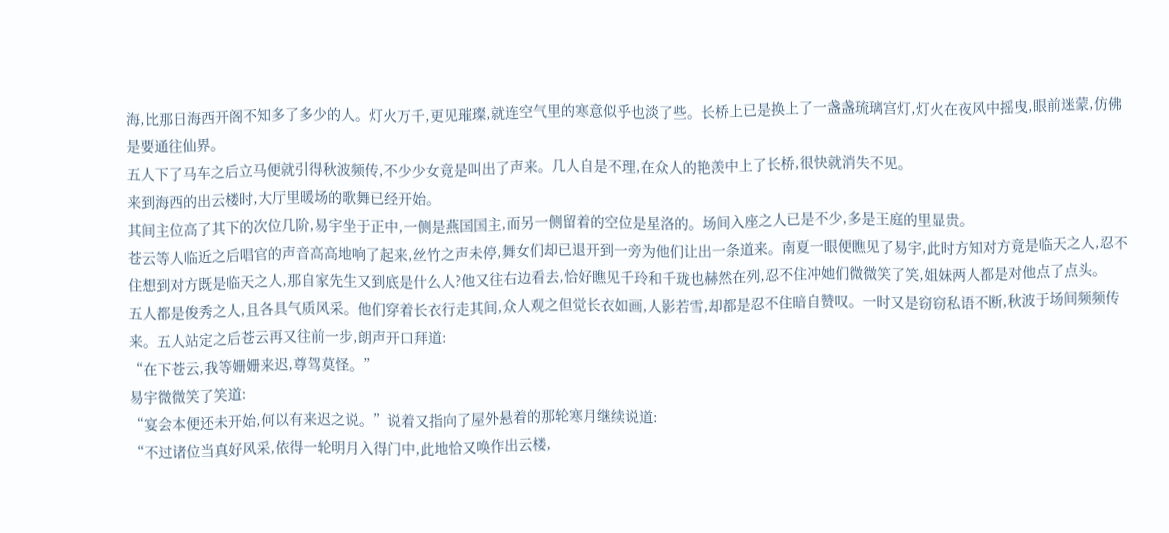海,比那日海西开阁不知多了多少的人。灯火万千,更见璀璨,就连空气里的寒意似乎也淡了些。长桥上已是换上了一盏盏琉璃宫灯,灯火在夜风中摇曳,眼前迷蒙,仿佛是要通往仙界。
五人下了马车之后立马便就引得秋波频传,不少少女竟是叫出了声来。几人自是不理,在众人的艳羡中上了长桥,很快就消失不见。
来到海西的出云楼时,大厅里暖场的歌舞已经开始。
其间主位高了其下的次位几阶,易宇坐于正中,一侧是燕国国主,而另一侧留着的空位是星洛的。场间入座之人已是不少,多是王庭的里显贵。
苍云等人临近之后唱官的声音高高地响了起来,丝竹之声未停,舞女们却已退开到一旁为他们让出一条道来。南夏一眼便瞧见了易宇,此时方知对方竟是临天之人,忍不住想到对方既是临天之人,那自家先生又到底是什么人?他又往右边看去,恰好瞧见千玲和千珑也赫然在列,忍不住冲她们微微笑了笑,姐妹两人都是对他点了点头。
五人都是俊秀之人,且各具气质风采。他们穿着长衣行走其间,众人观之但觉长衣如画,人影若雪,却都是忍不住暗自赞叹。一时又是窃窃私语不断,秋波于场间频频传来。五人站定之后苍云再又往前一步,朗声开口拜道:
“在下苍云,我等姗姗来迟,尊驾莫怪。”
易宇微微笑了笑道:
“宴会本便还未开始,何以有来迟之说。”说着又指向了屋外悬着的那轮寒月继续说道:
“不过诸位当真好风采,依得一轮明月入得门中,此地恰又唤作出云楼,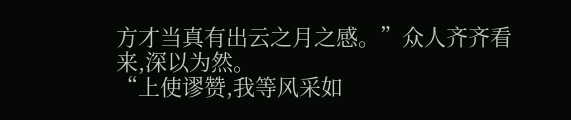方才当真有出云之月之感。”众人齐齐看来,深以为然。
“上使谬赞,我等风采如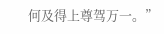何及得上尊驾万一。”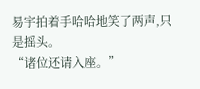易宇拍着手哈哈地笑了两声,只是摇头。
“诸位还请入座。”